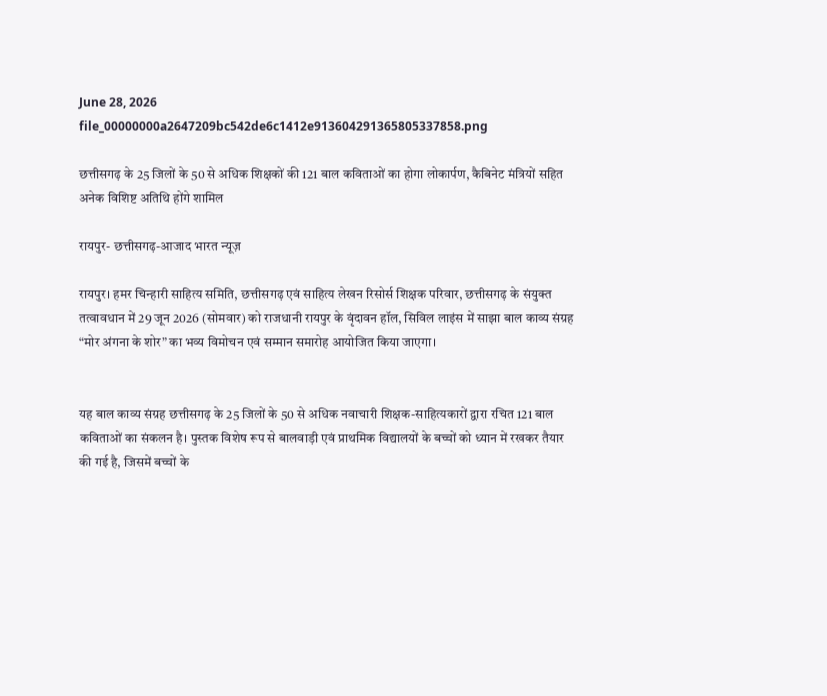June 28, 2026
file_00000000a2647209bc542de6c1412e913604291365805337858.png

छत्तीसगढ़ के 25 जिलों के 50 से अधिक शिक्षकों की 121 बाल कविताओं का होगा लोकार्पण, कैबिनेट मंत्रियों सहित अनेक विशिष्ट अतिथि होंगे शामिल

रायपुर- छत्तीसगढ़-आजाद भारत न्यूज़

रायपुर। हमर चिन्हारी साहित्य समिति, छत्तीसगढ़ एवं साहित्य लेखन रिसोर्स शिक्षक परिवार, छत्तीसगढ़ के संयुक्त तत्वावधान में 29 जून 2026 (सोमवार) को राजधानी रायपुर के वृंदावन हॉल, सिविल लाइंस में साझा बाल काव्य संग्रह “मोर अंगना के शोर” का भव्य विमोचन एवं सम्मान समारोह आयोजित किया जाएगा।


यह बाल काव्य संग्रह छत्तीसगढ़ के 25 जिलों के 50 से अधिक नवाचारी शिक्षक-साहित्यकारों द्वारा रचित 121 बाल कविताओं का संकलन है। पुस्तक विशेष रूप से बालवाड़ी एवं प्राथमिक विद्यालयों के बच्चों को ध्यान में रखकर तैयार की गई है, जिसमें बच्चों के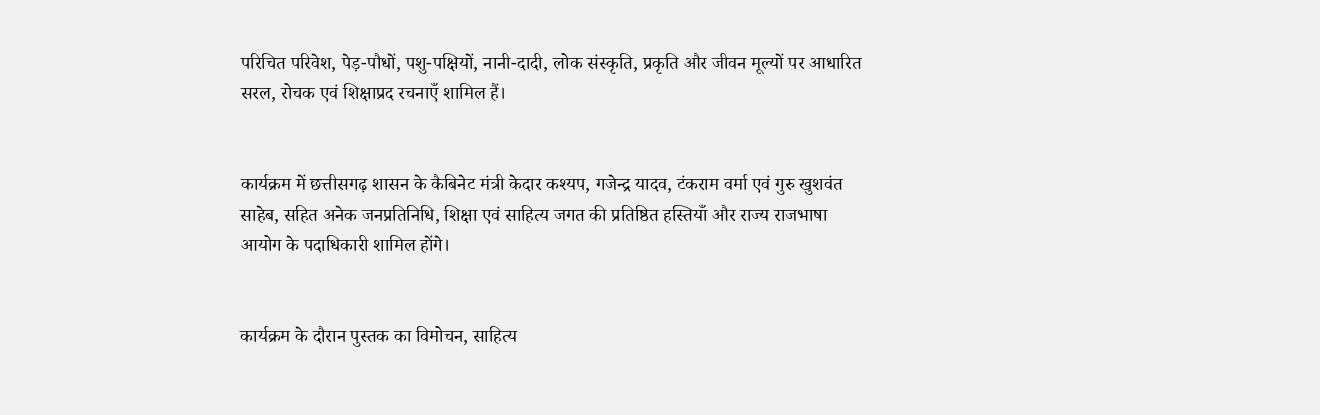परिचित परिवेश, पेड़-पौधों, पशु-पक्षियों, नानी-दादी, लोक संस्कृति, प्रकृति और जीवन मूल्यों पर आधारित सरल, रोचक एवं शिक्षाप्रद रचनाएँ शामिल हैं।


कार्यक्रम में छत्तीसगढ़ शासन के कैबिनेट मंत्री केदार कश्यप, गजेन्द्र यादव, टंकराम वर्मा एवं गुरु खुशवंत साहेब, सहित अनेक जनप्रतिनिधि, शिक्षा एवं साहित्य जगत की प्रतिष्ठित हस्तियाँ और राज्य राजभाषा आयोग के पदाधिकारी शामिल होंगे।


कार्यक्रम के दौरान पुस्तक का विमोचन, साहित्य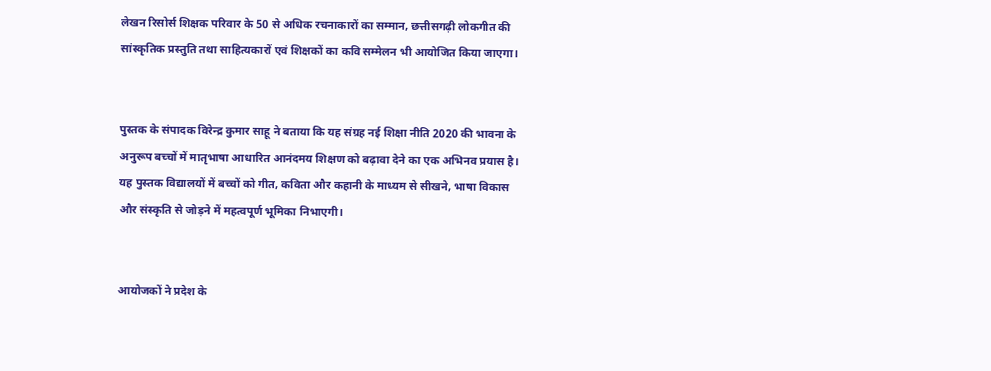लेखन रिसोर्स शिक्षक परिवार के 50 से अधिक रचनाकारों का सम्मान, छत्तीसगढ़ी लोकगीत की सांस्कृतिक प्रस्तुति तथा साहित्यकारों एवं शिक्षकों का कवि सम्मेलन भी आयोजित किया जाएगा।


पुस्तक के संपादक विरेन्द्र कुमार साहू ने बताया कि यह संग्रह नई शिक्षा नीति 2020 की भावना के अनुरूप बच्चों में मातृभाषा आधारित आनंदमय शिक्षण को बढ़ावा देने का एक अभिनव प्रयास है। यह पुस्तक विद्यालयों में बच्चों को गीत, कविता और कहानी के माध्यम से सीखने, भाषा विकास और संस्कृति से जोड़ने में महत्वपूर्ण भूमिका निभाएगी।


आयोजकों ने प्रदेश के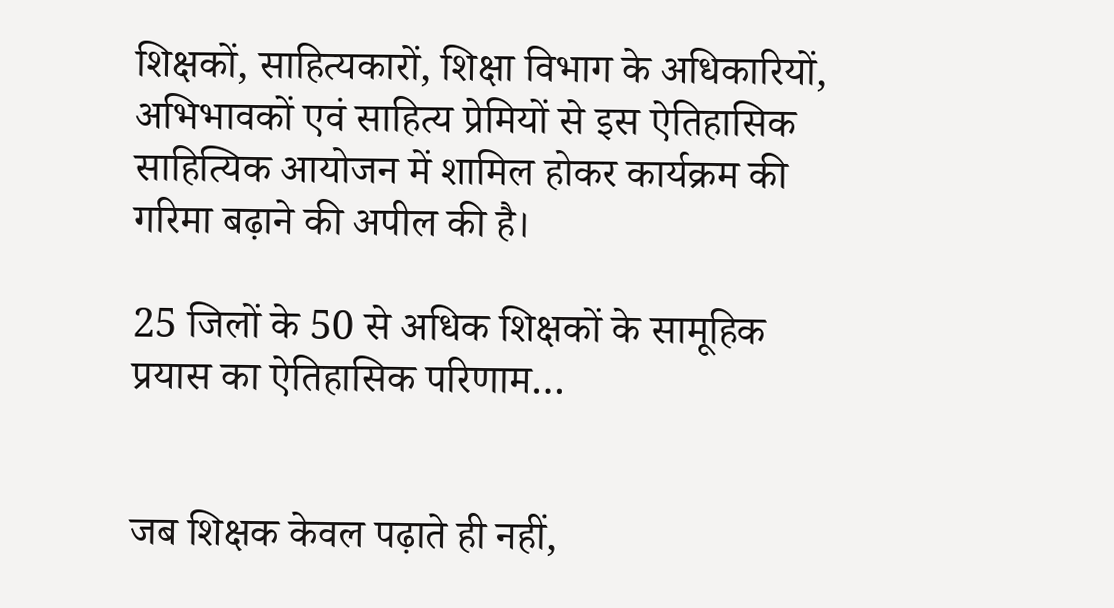शिक्षकों, साहित्यकारों, शिक्षा विभाग के अधिकारियों, अभिभावकों एवं साहित्य प्रेमियों से इस ऐतिहासिक साहित्यिक आयोजन में शामिल होकर कार्यक्रम की गरिमा बढ़ाने की अपील की है।

25 जिलों के 50 से अधिक शिक्षकों के सामूहिक प्रयास का ऐतिहासिक परिणाम…


जब शिक्षक केवल पढ़ाते ही नहीं,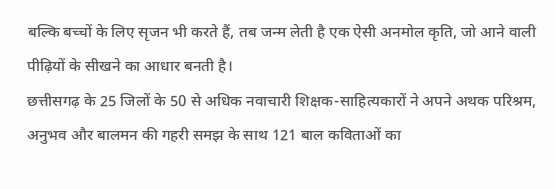बल्कि बच्चों के लिए सृजन भी करते हैं, तब जन्म लेती है एक ऐसी अनमोल कृति, जो आने वाली पीढ़ियों के सीखने का आधार बनती है।
छत्तीसगढ़ के 25 जिलों के 50 से अधिक नवाचारी शिक्षक-साहित्यकारों ने अपने अथक परिश्रम, अनुभव और बालमन की गहरी समझ के साथ 121 बाल कविताओं का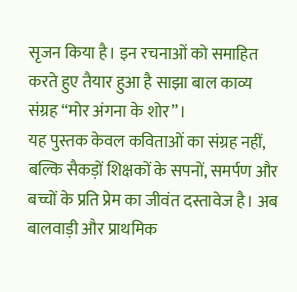सृजन किया है। इन रचनाओं को समाहित करते हुए तैयार हुआ है साझा बाल काव्य संग्रह “मोर अंगना के शोर”।
यह पुस्तक केवल कविताओं का संग्रह नहीं, बल्कि सैकड़ों शिक्षकों के सपनों, समर्पण और बच्चों के प्रति प्रेम का जीवंत दस्तावेज है। अब बालवाड़ी और प्राथमिक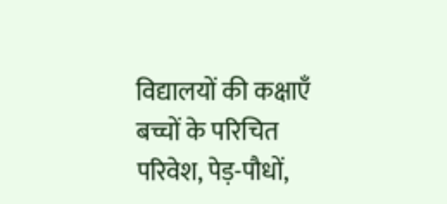विद्यालयों की कक्षाएँ बच्चों के परिचित परिवेश, पेड़-पौधों,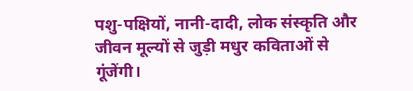पशु-पक्षियों, नानी-दादी, लोक संस्कृति और जीवन मूल्यों से जुड़ी मधुर कविताओं से गूंजेंगी।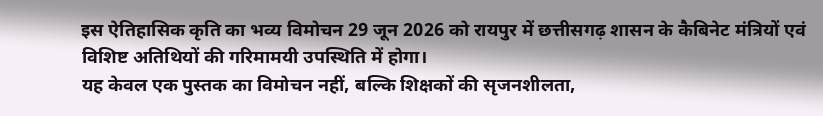इस ऐतिहासिक कृति का भव्य विमोचन 29 जून 2026 को रायपुर में छत्तीसगढ़ शासन के कैबिनेट मंत्रियों एवं विशिष्ट अतिथियों की गरिमामयी उपस्थिति में होगा।
यह केवल एक पुस्तक का विमोचन नहीं, बल्कि शिक्षकों की सृजनशीलता,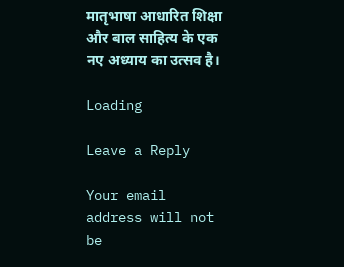मातृभाषा आधारित शिक्षा और बाल साहित्य के एक नए अध्याय का उत्सव है।

Loading

Leave a Reply

Your email address will not be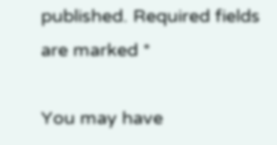published. Required fields are marked *

You may have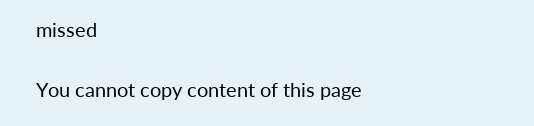missed

You cannot copy content of this page